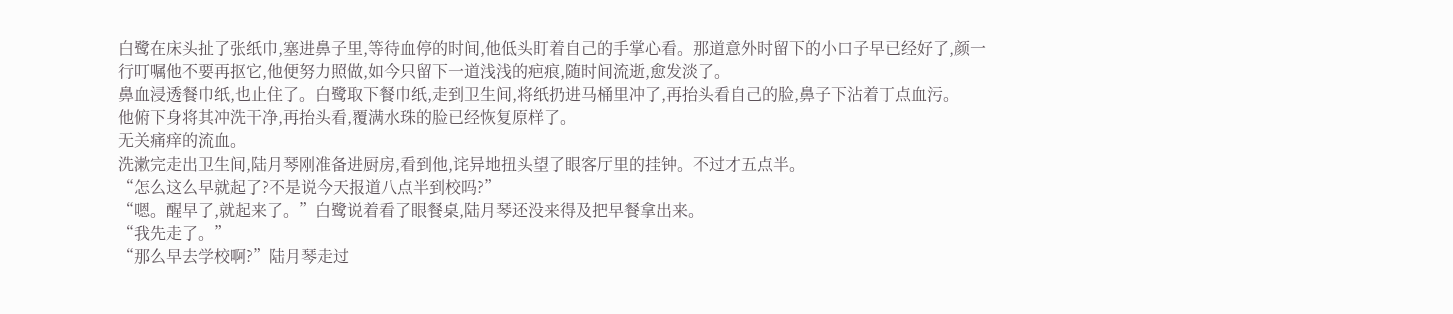白鹭在床头扯了张纸巾,塞进鼻子里,等待血停的时间,他低头盯着自己的手掌心看。那道意外时留下的小口子早已经好了,颜一行叮嘱他不要再抠它,他便努力照做,如今只留下一道浅浅的疤痕,随时间流逝,愈发淡了。
鼻血浸透餐巾纸,也止住了。白鹭取下餐巾纸,走到卫生间,将纸扔进马桶里冲了,再抬头看自己的脸,鼻子下沾着丁点血污。
他俯下身将其冲洗干净,再抬头看,覆满水珠的脸已经恢复原样了。
无关痛痒的流血。
洗漱完走出卫生间,陆月琴刚准备进厨房,看到他,诧异地扭头望了眼客厅里的挂钟。不过才五点半。
“怎么这么早就起了?不是说今天报道八点半到校吗?”
“嗯。醒早了,就起来了。”白鹭说着看了眼餐桌,陆月琴还没来得及把早餐拿出来。
“我先走了。”
“那么早去学校啊?”陆月琴走过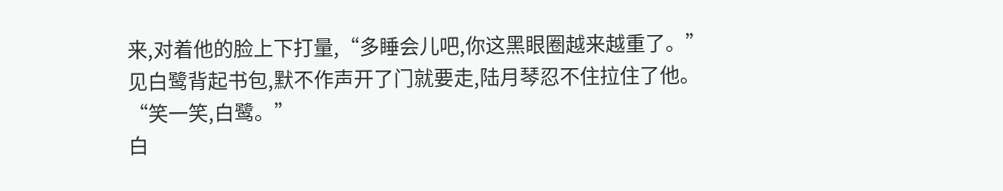来,对着他的脸上下打量,“多睡会儿吧,你这黑眼圈越来越重了。”
见白鹭背起书包,默不作声开了门就要走,陆月琴忍不住拉住了他。
“笑一笑,白鹭。”
白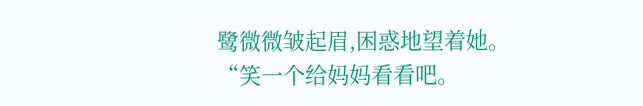鹭微微皱起眉,困惑地望着她。
“笑一个给妈妈看看吧。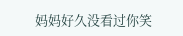妈妈好久没看过你笑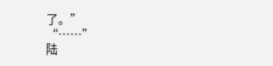了。”
“……”
陆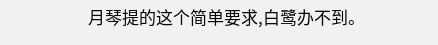月琴提的这个简单要求,白鹭办不到。